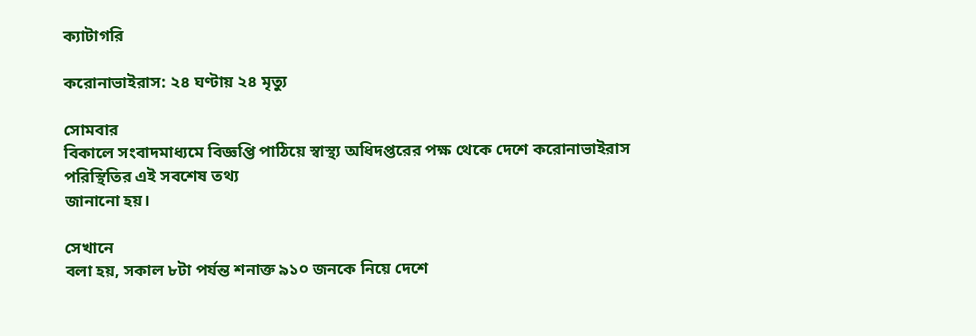ক্যাটাগরি

করোনাভাইরাস: ২৪ ঘণ্টায় ২৪ মৃত্যু

সোমবার
বিকালে সংবাদমাধ্যমে বিজ্ঞপ্তি পাঠিয়ে স্বাস্থ্য অধিদপ্তরের পক্ষ থেকে দেশে করোনাভাইরাস পরিস্থিতির এই সবশেষ তথ্য
জানানো হয়।

সেখানে
বলা হয়, সকাল ৮টা পর্যন্ত শনাক্ত ৯১০ জনকে নিয়ে দেশে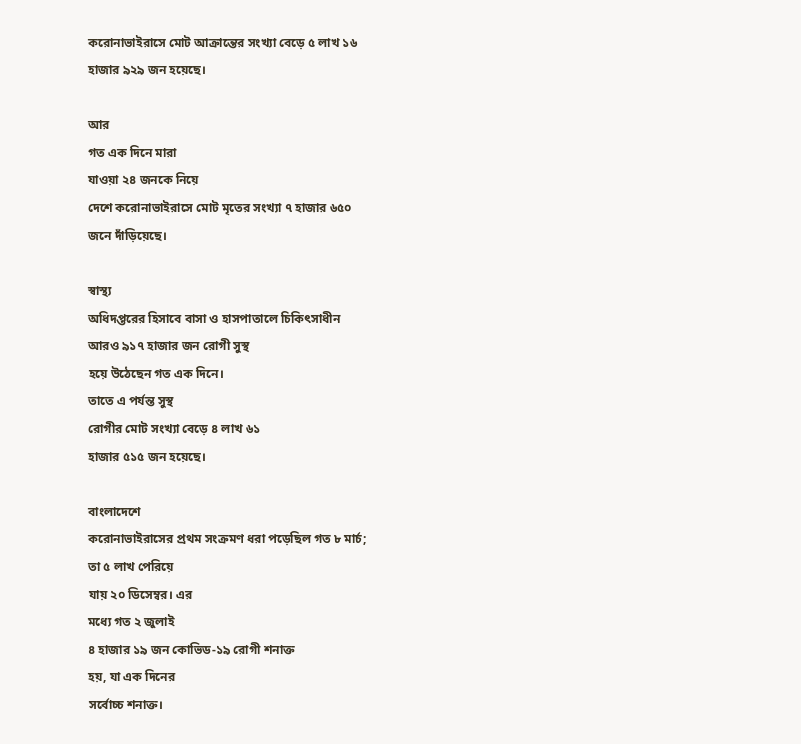করোনাভাইরাসে মোট আক্রান্তের সংখ্যা বেড়ে ৫ লাখ ১৬
হাজার ৯২৯ জন হয়েছে।

আর
গত এক দিনে মারা
যাওয়া ২৪ জনকে নিয়ে
দেশে করোনাভাইরাসে মোট মৃতের সংখ্যা ৭ হাজার ৬৫০
জনে দাঁড়িয়েছে।

স্বাস্থ্য
অধিদপ্তরের হিসাবে বাসা ও হাসপাতালে চিকিৎসাধীন
আরও ৯১৭ হাজার জন রোগী সুস্থ
হয়ে উঠেছেন গত এক দিনে।
তাতে এ পর্যন্ত সুস্থ
রোগীর মোট সংখ্যা বেড়ে ৪ লাখ ৬১
হাজার ৫১৫ জন হয়েছে।

বাংলাদেশে
করোনাভাইরাসের প্রথম সংক্রমণ ধরা পড়েছিল গত ৮ মার্চ;
তা ৫ লাখ পেরিয়ে
যায় ২০ ডিসেম্বর। এর
মধ্যে গত ২ জুলাই
৪ হাজার ১৯ জন কোভিড-১৯ রোগী শনাক্ত
হয়, যা এক দিনের
সর্বোচ্চ শনাক্ত।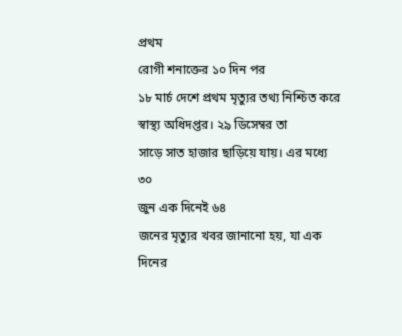প্রথম
রোগী শনাক্তের ১০ দিন পর
১৮ মার্চ দেশে প্রথম মৃত্যুর তথ্য নিশ্চিত করে স্বাস্থ্য অধিদপ্তর। ২৯ ডিসেম্বর তা
সাড়ে সাত হাজার ছাড়িয়ে যায়। এর মধ্যে ৩০
জুন এক দিনেই ৬৪
জনের মৃত্যুর খবর জানানো হয়, যা এক দিনের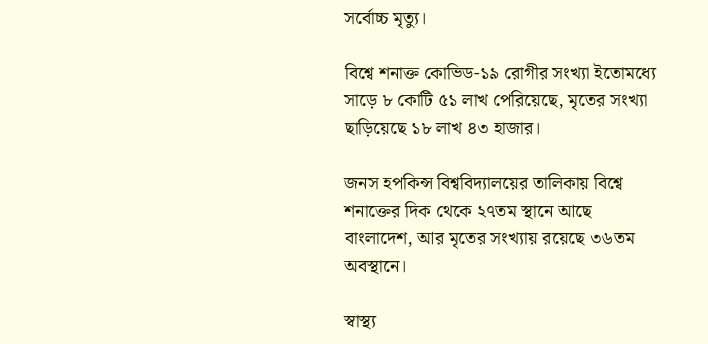সর্বোচ্চ মৃত্যু।

বিশ্বে শনাক্ত কোভিড-১৯ রোগীর সংখ্যা ইতোমধ্যে সাড়ে ৮ কোটি ৫১ লাখ পেরিয়েছে, মৃতের সংখ্যা ছাড়িয়েছে ১৮ লাখ ৪৩ হাজার।

জনস হপকিন্স বিশ্ববিদ্যালয়ের তালিকায় বিশ্বে শনাক্তের দিক থেকে ২৭তম স্থানে আছে বাংলাদেশ, আর মৃতের সংখ্যায় রয়েছে ৩৬তম অবস্থানে।

স্বাস্থ্য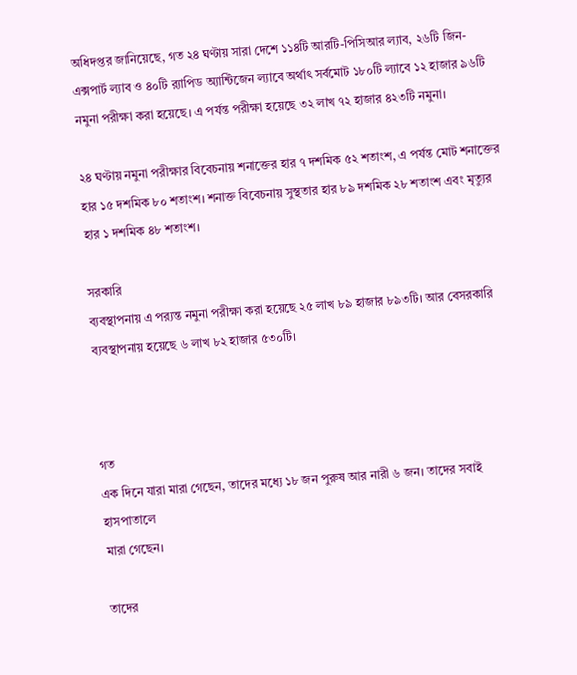অধিদপ্তর জানিয়েছে, গত ২৪ ঘণ্টায় সারা দেশে ১১৪টি আরটি-পিসিআর ল্যাব, ২৬টি জিন-এক্সপার্ট ল্যাব ও ৪০টি র‌্যাপিড অ্যান্টিজেন ল্যাবে অর্থাৎ সর্বমোট ১৮০টি ল্যাবে ১২ হাজার ৯৬টি নমুনা পরীক্ষা করা হয়েছে। এ পর্যন্ত পরীক্ষা হয়েছে ৩২ লাখ ৭২ হাজার ৪২৩টি নমুনা।

২৪ ঘণ্টায় নমুনা পরীক্ষার বিবেচনায় শনাক্তের হার ৭ দশমিক ৫২ শতাংশ, এ পর্যন্ত মোট শনাক্তের হার ১৫ দশমিক ৮০ শতাংশ। শনাক্ত বিবেচনায় সুস্থতার হার ৮৯ দশমিক ২৮ শতাংশ এবং মৃত্যুর হার ১ দশমিক ৪৮ শতাংশ।

সরকারি
ব্যবস্থাপনায় এ পর‌্যন্ত নমুনা পরীক্ষা করা হয়েছে ২৫ লাখ ৮৯ হাজার ৮৯৩টি। আর বেসরকারি
ব্যবস্থাপনায় হয়েছে ৬ লাখ ৮২ হাজার ৫৩০টি।



গত
এক দিনে যারা মারা গেছেন, তাদের মধ্যে ১৮ জন পুরুষ আর নারী ৬ জন। তাদের সবাই হাসপাতালে
মারা গেছেন।

তাদের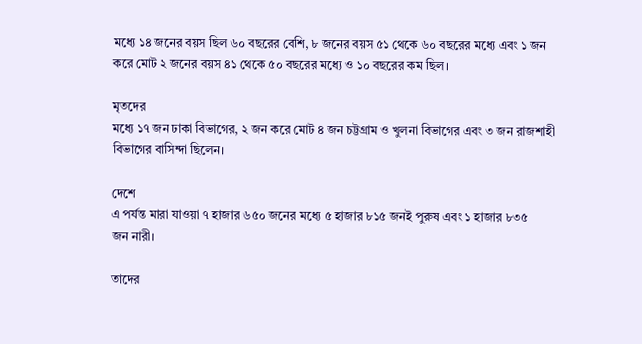মধ্যে ১৪ জনের বয়স ছিল ৬০ বছরের বেশি, ৮ জনের বয়স ৫১ থেকে ৬০ বছরের মধ্যে এবং ১ জন
করে মোট ২ জনের বয়স ৪১ থেকে ৫০ বছরের মধ্যে ও ১০ বছরের কম ছিল।

মৃতদের
মধ্যে ১৭ জন ঢাকা বিভাগের, ২ জন করে মোট ৪ জন চট্টগ্রাম ও খুলনা বিভাগের এবং ৩ জন রাজশাহী
বিভাগের বাসিন্দা ছিলেন।

দেশে
এ পর্যন্ত মারা যাওয়া ৭ হাজার ৬৫০ জনের মধ্যে ৫ হাজার ৮১৫ জনই পুরুষ এবং ১ হাজার ৮৩৫
জন নারী।

তাদের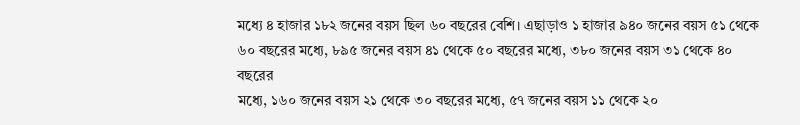মধ্যে ৪ হাজার ১৮২ জনের বয়স ছিল ৬০ বছরের বেশি। এছাড়াও ১ হাজার ৯৪০ জনের বয়স ৫১ থেকে
৬০ বছরের মধ্যে, ৮৯৫ জনের বয়স ৪১ থেকে ৫০ বছরের মধ্যে, ৩৮০ জনের বয়স ৩১ থেকে ৪০ বছরের
মধ্যে, ১৬০ জনের বয়স ২১ থেকে ৩০ বছরের মধ্যে, ৫৭ জনের বয়স ১১ থেকে ২০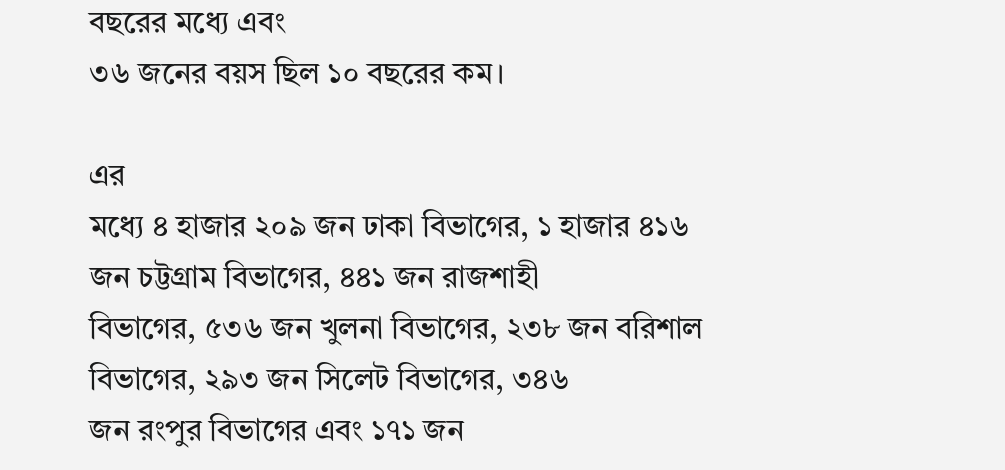বছরের মধ্যে এবং
৩৬ জনের বয়স ছিল ১০ বছরের কম।

এর
মধ্যে ৪ হাজার ২০৯ জন ঢাকা বিভাগের, ১ হাজার ৪১৬ জন চট্টগ্রাম বিভাগের, ৪৪১ জন রাজশাহী
বিভাগের, ৫৩৬ জন খুলনা বিভাগের, ২৩৮ জন বরিশাল বিভাগের, ২৯৩ জন সিলেট বিভাগের, ৩৪৬
জন রংপুর বিভাগের এবং ১৭১ জন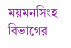ময়মনসিংহ বিভাগের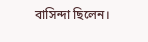বাসিন্দা ছিলেন।